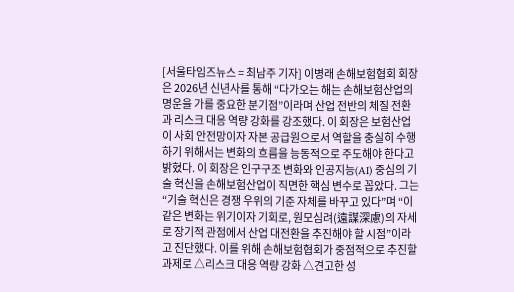[서울타임즈뉴스 = 최남주 기자] 이병래 손해보험협회 회장은 2026년 신년사를 통해 “다가오는 해는 손해보험산업의 명운을 가를 중요한 분기점”이라며 산업 전반의 체질 전환과 리스크 대응 역량 강화를 강조했다. 이 회장은 보험산업이 사회 안전망이자 자본 공급원으로서 역할을 충실히 수행하기 위해서는 변화의 흐름을 능동적으로 주도해야 한다고 밝혔다. 이 회장은 인구구조 변화와 인공지능(AI) 중심의 기술 혁신을 손해보험산업이 직면한 핵심 변수로 꼽았다. 그는 “기술 혁신은 경쟁 우위의 기준 자체를 바꾸고 있다”며 “이같은 변화는 위기이자 기회로, 원모심려(遠謀深慮)의 자세로 장기적 관점에서 산업 대전환을 추진해야 할 시점”이라고 진단했다. 이를 위해 손해보험협회가 중점적으로 추진할 과제로 △리스크 대응 역량 강화 △견고한 성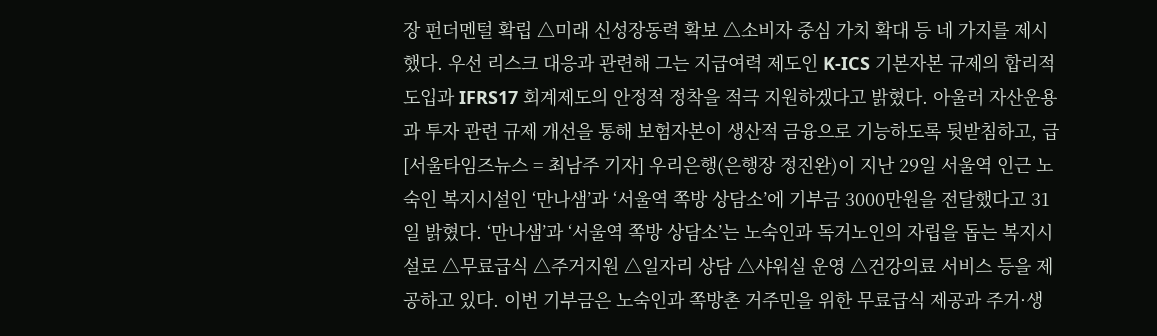장 펀더멘털 확립 △미래 신성장동력 확보 △소비자 중심 가치 확대 등 네 가지를 제시했다. 우선 리스크 대응과 관련해 그는 지급여력 제도인 K-ICS 기본자본 규제의 합리적 도입과 IFRS17 회계제도의 안정적 정착을 적극 지원하겠다고 밝혔다. 아울러 자산운용과 투자 관련 규제 개선을 통해 보험자본이 생산적 금융으로 기능하도록 뒷받침하고, 급
[서울타임즈뉴스 = 최남주 기자] 우리은행(은행장 정진완)이 지난 29일 서울역 인근 노숙인 복지시설인 ‘만나샘’과 ‘서울역 쪽방 상담소’에 기부금 3000만원을 전달했다고 31일 밝혔다. ‘만나샘’과 ‘서울역 쪽방 상담소’는 노숙인과 독거노인의 자립을 돕는 복지시설로 △무료급식 △주거지원 △일자리 상담 △샤워실 운영 △건강의료 서비스 등을 제공하고 있다. 이번 기부금은 노숙인과 쪽방촌 거주민을 위한 무료급식 제공과 주거·생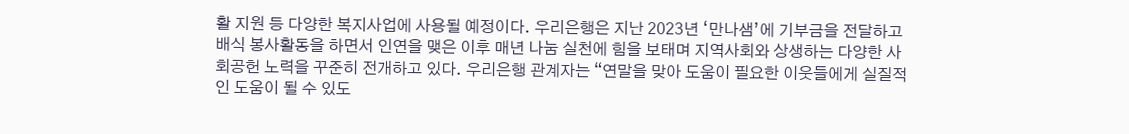활 지원 등 다양한 복지사업에 사용될 예정이다. 우리은행은 지난 2023년 ‘만나샘’에 기부금을 전달하고 배식 봉사활동을 하면서 인연을 맺은 이후 매년 나눔 실천에 힘을 보태며 지역사회와 상생하는 다양한 사회공헌 노력을 꾸준히 전개하고 있다. 우리은행 관계자는 “연말을 맞아 도움이 필요한 이웃들에게 실질적인 도움이 될 수 있도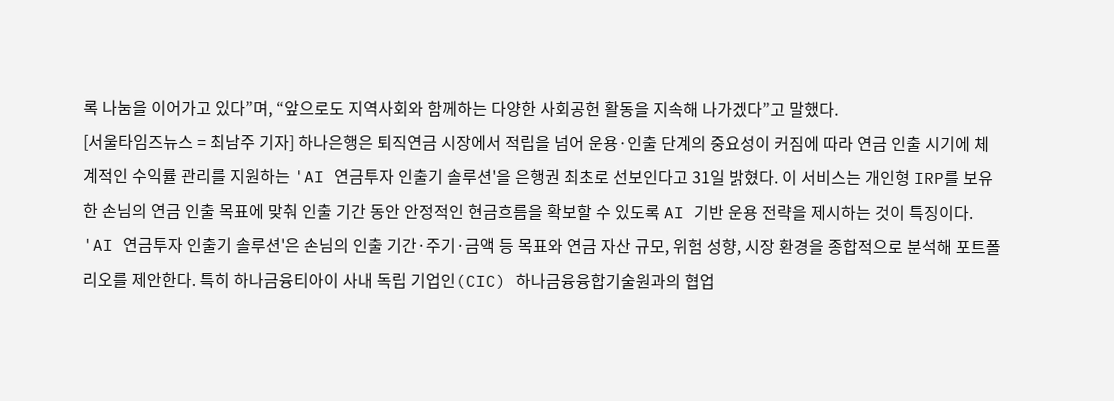록 나눔을 이어가고 있다”며, “앞으로도 지역사회와 함께하는 다양한 사회공헌 활동을 지속해 나가겠다”고 말했다.
[서울타임즈뉴스 = 최남주 기자] 하나은행은 퇴직연금 시장에서 적립을 넘어 운용·인출 단계의 중요성이 커짐에 따라 연금 인출 시기에 체계적인 수익률 관리를 지원하는 'AI 연금투자 인출기 솔루션'을 은행권 최초로 선보인다고 31일 밝혔다. 이 서비스는 개인형 IRP를 보유한 손님의 연금 인출 목표에 맞춰 인출 기간 동안 안정적인 현금흐름을 확보할 수 있도록 AI 기반 운용 전략을 제시하는 것이 특징이다. 'AI 연금투자 인출기 솔루션'은 손님의 인출 기간·주기·금액 등 목표와 연금 자산 규모, 위험 성향, 시장 환경을 종합적으로 분석해 포트폴리오를 제안한다. 특히 하나금융티아이 사내 독립 기업인(CIC) 하나금융융합기술원과의 협업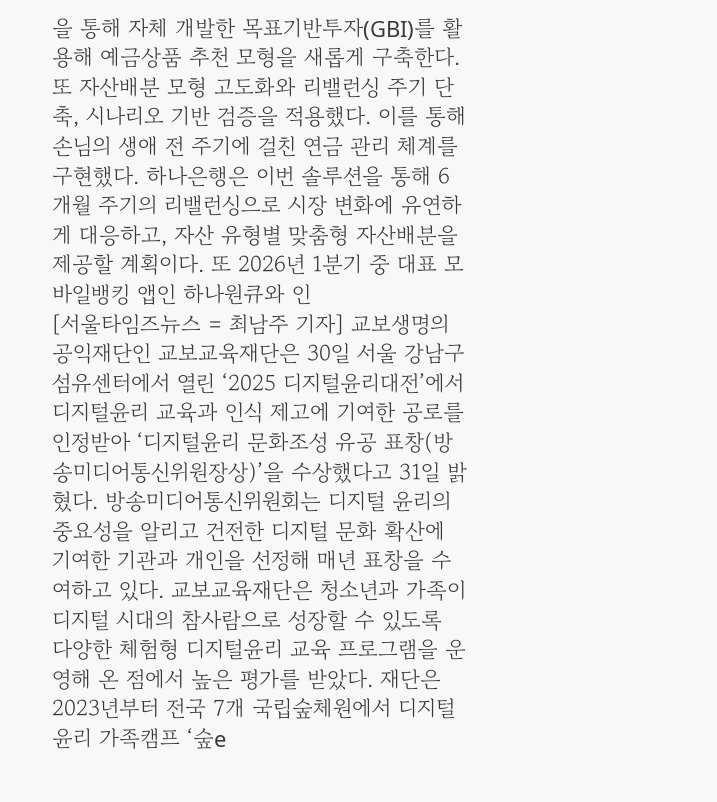을 통해 자체 개발한 목표기반투자(GBI)를 활용해 예금상품 추천 모형을 새롭게 구축한다. 또 자산배분 모형 고도화와 리밸런싱 주기 단축, 시나리오 기반 검증을 적용했다. 이를 통해 손님의 생애 전 주기에 걸친 연금 관리 체계를 구현했다. 하나은행은 이번 솔루션을 통해 6개월 주기의 리밸런싱으로 시장 변화에 유연하게 대응하고, 자산 유형별 맞춤형 자산배분을 제공할 계획이다. 또 2026년 1분기 중 대표 모바일뱅킹 앱인 하나원큐와 인
[서울타임즈뉴스 = 최남주 기자] 교보생명의 공익재단인 교보교육재단은 30일 서울 강남구 섬유센터에서 열린 ‘2025 디지털윤리대전’에서 디지털윤리 교육과 인식 제고에 기여한 공로를 인정받아 ‘디지털윤리 문화조성 유공 표창(방송미디어통신위원장상)’을 수상했다고 31일 밝혔다. 방송미디어통신위원회는 디지털 윤리의 중요성을 알리고 건전한 디지털 문화 확산에 기여한 기관과 개인을 선정해 매년 표창을 수여하고 있다. 교보교육재단은 청소년과 가족이 디지털 시대의 참사람으로 성장할 수 있도록 다양한 체험형 디지털윤리 교육 프로그램을 운영해 온 점에서 높은 평가를 받았다. 재단은 2023년부터 전국 7개 국립숲체원에서 디지털윤리 가족캠프 ‘숲e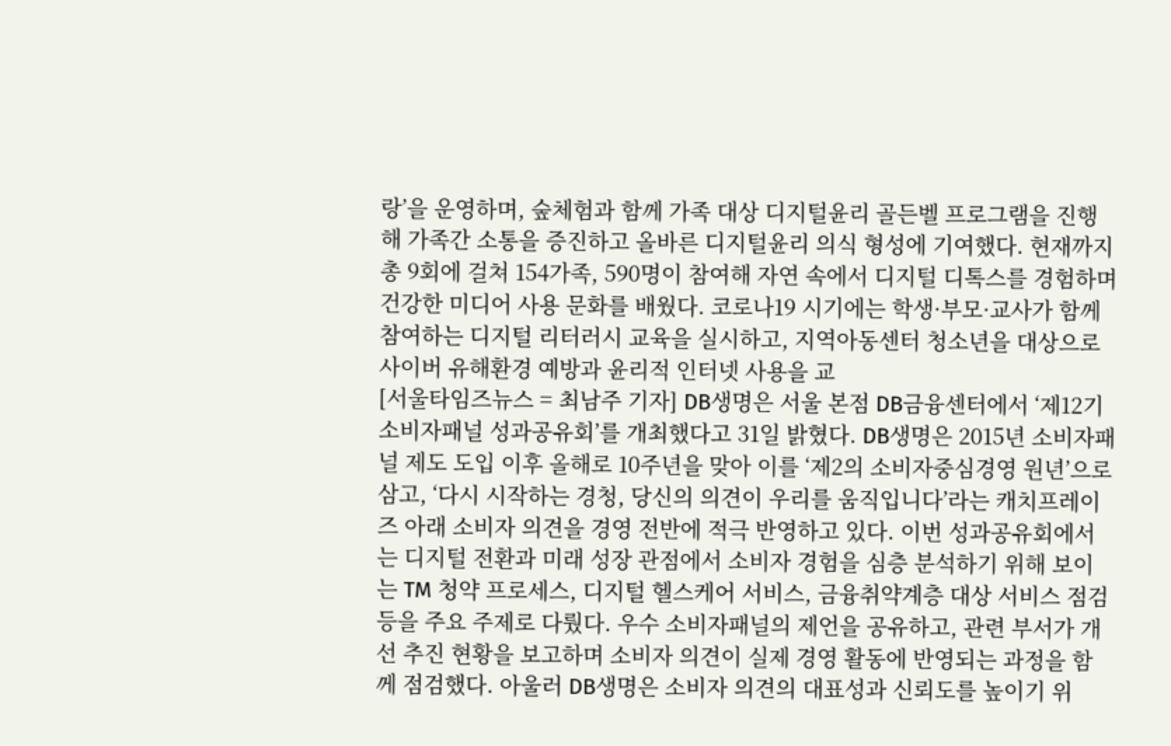랑’을 운영하며, 숲체험과 함께 가족 대상 디지털윤리 골든벨 프로그램을 진행해 가족간 소통을 증진하고 올바른 디지털윤리 의식 형성에 기여했다. 현재까지 총 9회에 걸쳐 154가족, 590명이 참여해 자연 속에서 디지털 디톡스를 경험하며 건강한 미디어 사용 문화를 배웠다. 코로나19 시기에는 학생·부모·교사가 함께 참여하는 디지털 리터러시 교육을 실시하고, 지역아동센터 청소년을 대상으로 사이버 유해환경 예방과 윤리적 인터넷 사용을 교
[서울타임즈뉴스 = 최남주 기자] DB생명은 서울 본점 DB금융센터에서 ‘제12기 소비자패널 성과공유회’를 개최했다고 31일 밝혔다. DB생명은 2015년 소비자패널 제도 도입 이후 올해로 10주년을 맞아 이를 ‘제2의 소비자중심경영 원년’으로 삼고, ‘다시 시작하는 경청, 당신의 의견이 우리를 움직입니다’라는 캐치프레이즈 아래 소비자 의견을 경영 전반에 적극 반영하고 있다. 이번 성과공유회에서는 디지털 전환과 미래 성장 관점에서 소비자 경험을 심층 분석하기 위해 보이는 TM 청약 프로세스, 디지털 헬스케어 서비스, 금융취약계층 대상 서비스 점검 등을 주요 주제로 다뤘다. 우수 소비자패널의 제언을 공유하고, 관련 부서가 개선 추진 현황을 보고하며 소비자 의견이 실제 경영 활동에 반영되는 과정을 함께 점검했다. 아울러 DB생명은 소비자 의견의 대표성과 신뢰도를 높이기 위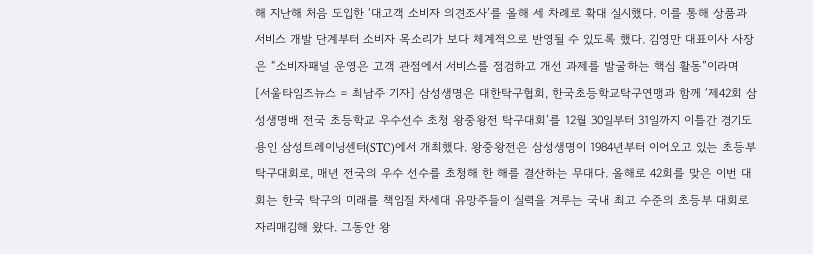해 지난해 처음 도입한 ‘대고객 소비자 의견조사’를 올해 세 차례로 확대 실시했다. 이를 통해 상품과 서비스 개발 단계부터 소비자 목소리가 보다 체계적으로 반영될 수 있도록 했다. 김영만 대표이사 사장은 “소비자패널 운영은 고객 관점에서 서비스를 점검하고 개선 과제를 발굴하는 핵심 활동”이라며
[서울타임즈뉴스 = 최남주 기자] 삼성생명은 대한탁구협회, 한국초등학교탁구연맹과 함께 ‘제42회 삼성생명배 전국 초등학교 우수선수 초청 왕중왕전 탁구대회’를 12월 30일부터 31일까지 이틀간 경기도 용인 삼성트레이닝센터(STC)에서 개최했다. 왕중왕전은 삼성생명이 1984년부터 이어오고 있는 초등부 탁구대회로, 매년 전국의 우수 선수를 초청해 한 해를 결산하는 무대다. 올해로 42회를 맞은 이번 대회는 한국 탁구의 미래를 책임질 차세대 유망주들이 실력을 겨루는 국내 최고 수준의 초등부 대회로 자리매김해 왔다. 그동안 왕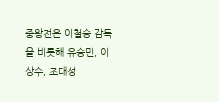중왕전은 이철승 감독을 비롯해 유승민, 이상수, 조대성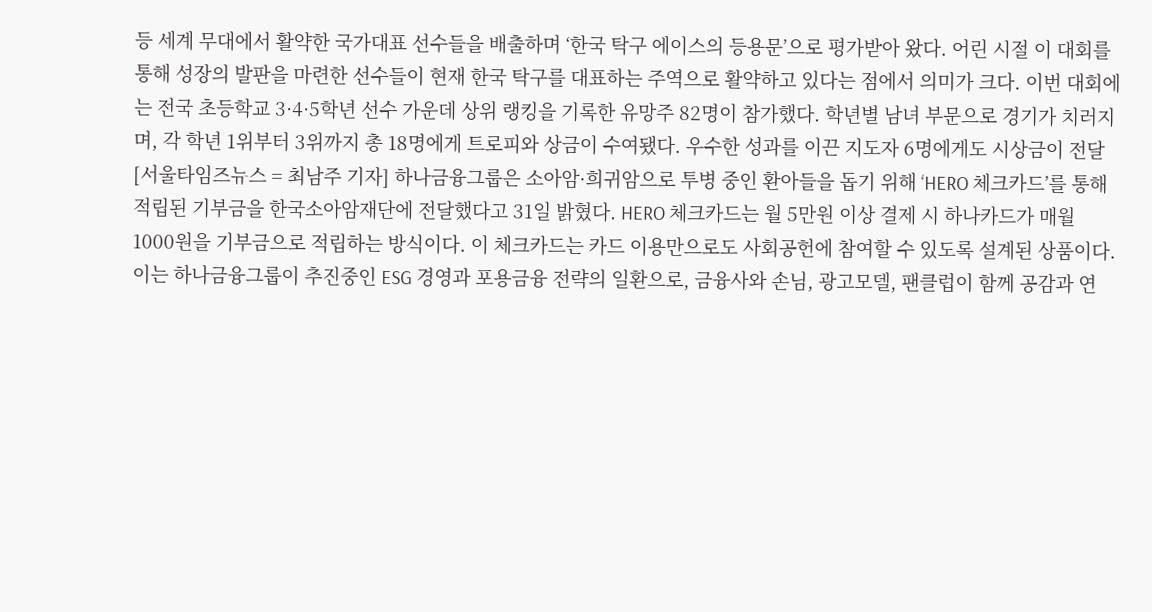등 세계 무대에서 활약한 국가대표 선수들을 배출하며 ‘한국 탁구 에이스의 등용문’으로 평가받아 왔다. 어린 시절 이 대회를 통해 성장의 발판을 마련한 선수들이 현재 한국 탁구를 대표하는 주역으로 활약하고 있다는 점에서 의미가 크다. 이번 대회에는 전국 초등학교 3·4·5학년 선수 가운데 상위 랭킹을 기록한 유망주 82명이 참가했다. 학년별 남녀 부문으로 경기가 치러지며, 각 학년 1위부터 3위까지 총 18명에게 트로피와 상금이 수여됐다. 우수한 성과를 이끈 지도자 6명에게도 시상금이 전달
[서울타임즈뉴스 = 최남주 기자] 하나금융그룹은 소아암·희귀암으로 투병 중인 환아들을 돕기 위해 ‘HERO 체크카드’를 통해 적립된 기부금을 한국소아암재단에 전달했다고 31일 밝혔다. HERO 체크카드는 월 5만원 이상 결제 시 하나카드가 매월 1000원을 기부금으로 적립하는 방식이다. 이 체크카드는 카드 이용만으로도 사회공헌에 참여할 수 있도록 설계된 상품이다. 이는 하나금융그룹이 추진중인 ESG 경영과 포용금융 전략의 일환으로, 금융사와 손님, 광고모델, 팬클럽이 함께 공감과 연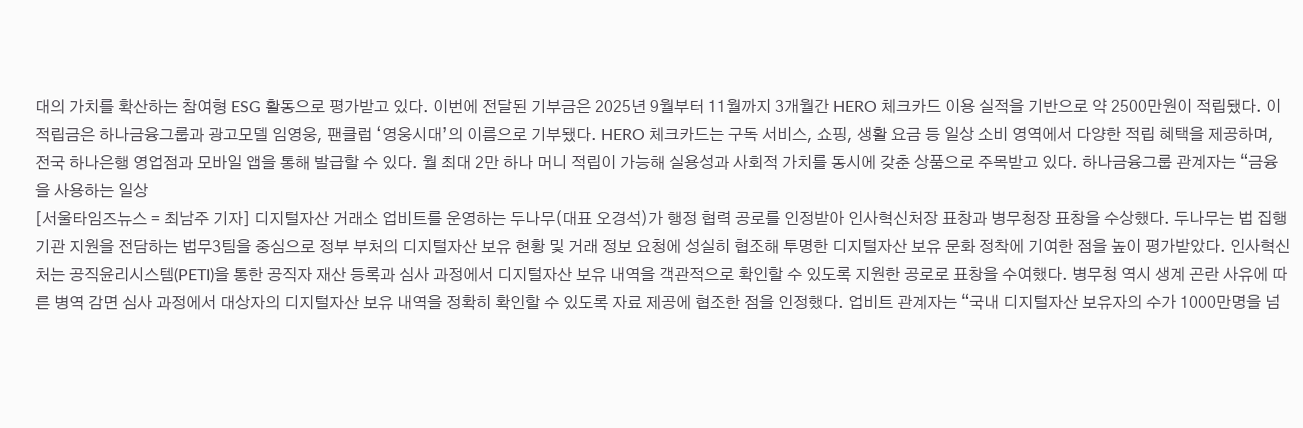대의 가치를 확산하는 참여형 ESG 활동으로 평가받고 있다. 이번에 전달된 기부금은 2025년 9월부터 11월까지 3개월간 HERO 체크카드 이용 실적을 기반으로 약 2500만원이 적립됐다. 이 적립금은 하나금융그룹과 광고모델 임영웅, 팬클럽 ‘영웅시대’의 이름으로 기부됐다. HERO 체크카드는 구독 서비스, 쇼핑, 생활 요금 등 일상 소비 영역에서 다양한 적립 혜택을 제공하며, 전국 하나은행 영업점과 모바일 앱을 통해 발급할 수 있다. 월 최대 2만 하나 머니 적립이 가능해 실용성과 사회적 가치를 동시에 갖춘 상품으로 주목받고 있다. 하나금융그룹 관계자는 “금융을 사용하는 일상
[서울타임즈뉴스 = 최남주 기자] 디지털자산 거래소 업비트를 운영하는 두나무(대표 오경석)가 행정 협력 공로를 인정받아 인사혁신처장 표창과 병무청장 표창을 수상했다. 두나무는 법 집행기관 지원을 전담하는 법무3팀을 중심으로 정부 부처의 디지털자산 보유 현황 및 거래 정보 요청에 성실히 협조해 투명한 디지털자산 보유 문화 정착에 기여한 점을 높이 평가받았다. 인사혁신처는 공직윤리시스템(PETI)을 통한 공직자 재산 등록과 심사 과정에서 디지털자산 보유 내역을 객관적으로 확인할 수 있도록 지원한 공로로 표창을 수여했다. 병무청 역시 생계 곤란 사유에 따른 병역 감면 심사 과정에서 대상자의 디지털자산 보유 내역을 정확히 확인할 수 있도록 자료 제공에 협조한 점을 인정했다. 업비트 관계자는 “국내 디지털자산 보유자의 수가 1000만명을 넘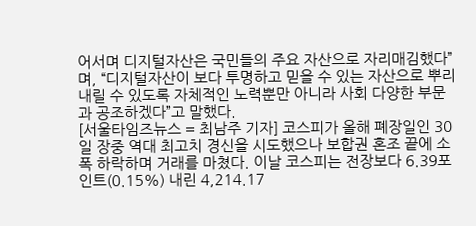어서며 디지털자산은 국민들의 주요 자산으로 자리매김했다”며, “디지털자산이 보다 투명하고 믿을 수 있는 자산으로 뿌리내릴 수 있도록 자체적인 노력뿐만 아니라 사회 다양한 부문과 공조하겠다”고 말했다.
[서울타임즈뉴스 = 최남주 기자] 코스피가 올해 폐장일인 30일 장중 역대 최고치 경신을 시도했으나 보합권 혼조 끝에 소폭 하락하며 거래를 마쳤다. 이날 코스피는 전장보다 6.39포인트(0.15%) 내린 4,214.17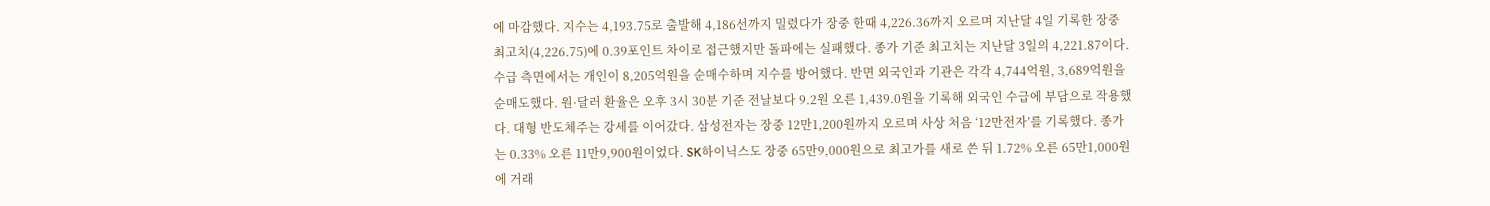에 마감했다. 지수는 4,193.75로 출발해 4,186선까지 밀렸다가 장중 한때 4,226.36까지 오르며 지난달 4일 기록한 장중 최고치(4,226.75)에 0.39포인트 차이로 접근했지만 돌파에는 실패했다. 종가 기준 최고치는 지난달 3일의 4,221.87이다. 수급 측면에서는 개인이 8,205억원을 순매수하며 지수를 방어했다. 반면 외국인과 기관은 각각 4,744억원, 3,689억원을 순매도했다. 원·달러 환율은 오후 3시 30분 기준 전날보다 9.2원 오른 1,439.0원을 기록해 외국인 수급에 부담으로 작용했다. 대형 반도체주는 강세를 이어갔다. 삼성전자는 장중 12만1,200원까지 오르며 사상 처음 ‘12만전자’를 기록했다. 종가는 0.33% 오른 11만9,900원이었다. SK하이닉스도 장중 65만9,000원으로 최고가를 새로 쓴 뒤 1.72% 오른 65만1,000원에 거래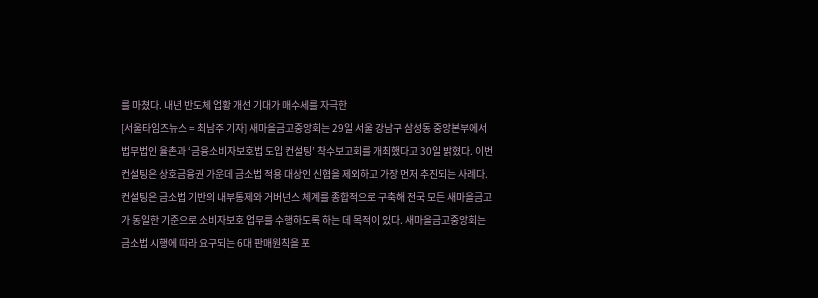를 마쳤다. 내년 반도체 업황 개선 기대가 매수세를 자극한
[서울타임즈뉴스 = 최남주 기자] 새마을금고중앙회는 29일 서울 강남구 삼성동 중앙본부에서 법무법인 율촌과 ‘금융소비자보호법 도입 컨설팅’ 착수보고회를 개최했다고 30일 밝혔다. 이번 컨설팅은 상호금융권 가운데 금소법 적용 대상인 신협을 제외하고 가장 먼저 추진되는 사례다. 컨설팅은 금소법 기반의 내부통제와 거버넌스 체계를 종합적으로 구축해 전국 모든 새마을금고가 동일한 기준으로 소비자보호 업무를 수행하도록 하는 데 목적이 있다. 새마을금고중앙회는 금소법 시행에 따라 요구되는 6대 판매원칙을 포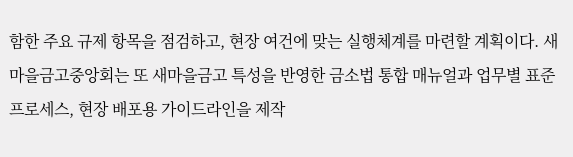함한 주요 규제 항목을 점검하고, 현장 여건에 맞는 실행체계를 마련할 계획이다. 새마을금고중앙회는 또 새마을금고 특성을 반영한 금소법 통합 매뉴얼과 업무별 표준 프로세스, 현장 배포용 가이드라인을 제작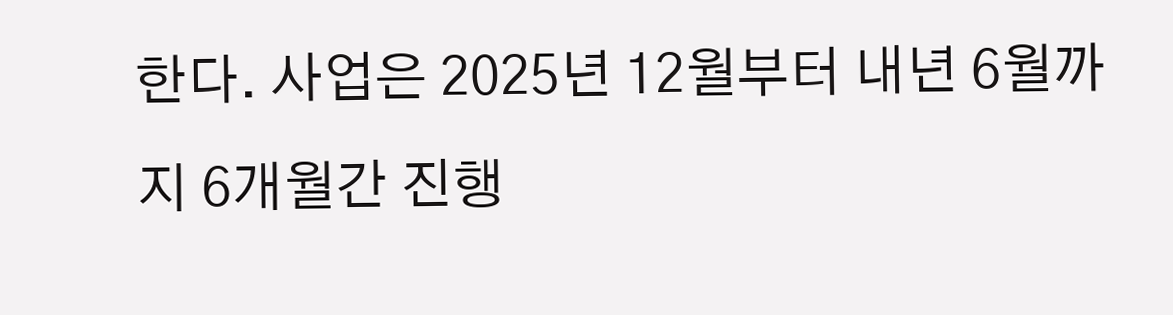한다. 사업은 2025년 12월부터 내년 6월까지 6개월간 진행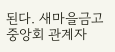된다. 새마을금고중앙회 관계자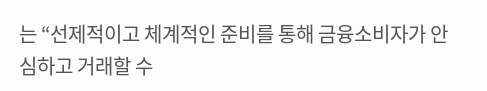는 “선제적이고 체계적인 준비를 통해 금융소비자가 안심하고 거래할 수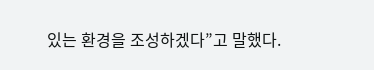있는 환경을 조성하겠다”고 말했다.